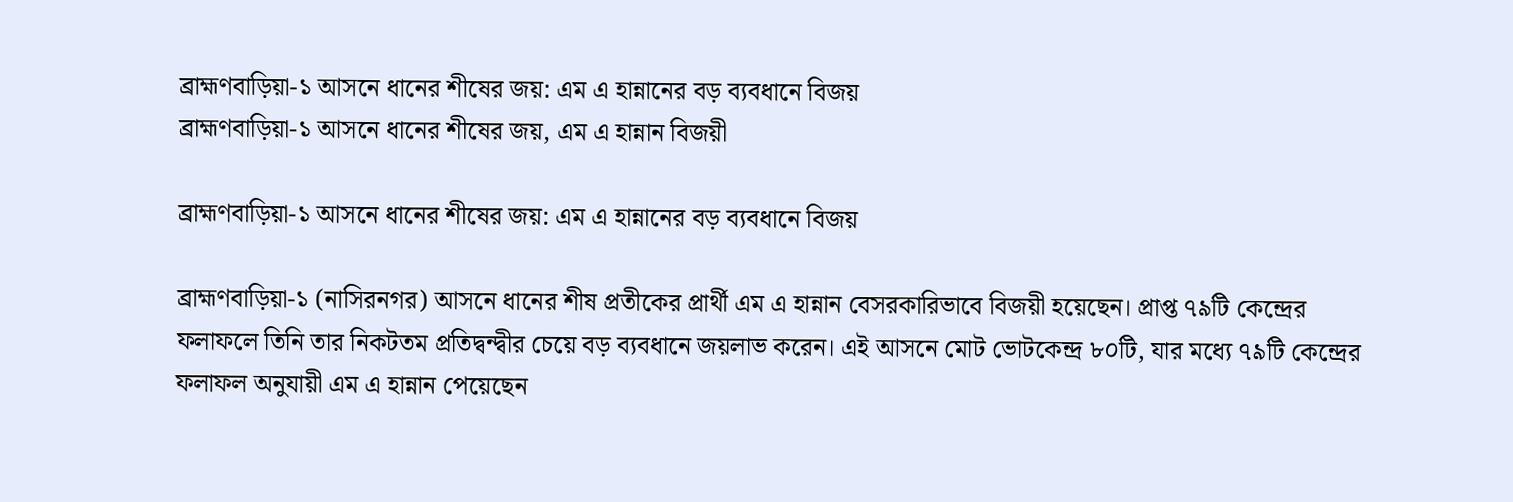ব্রাহ্মণবাড়িয়া-১ আসনে ধানের শীষের জয়: এম এ হান্নানের বড় ব্যবধানে বিজয়
ব্রাহ্মণবাড়িয়া-১ আসনে ধানের শীষের জয়, এম এ হান্নান বিজয়ী

ব্রাহ্মণবাড়িয়া-১ আসনে ধানের শীষের জয়: এম এ হান্নানের বড় ব্যবধানে বিজয়

ব্রাহ্মণবাড়িয়া-১ (নাসিরনগর) আসনে ধানের শীষ প্রতীকের প্রার্থী এম এ হান্নান বেসরকারিভাবে বিজয়ী হয়েছেন। প্রাপ্ত ৭৯টি কেন্দ্রের ফলাফলে তিনি তার নিকটতম প্রতিদ্বন্দ্বীর চেয়ে বড় ব্যবধানে জয়লাভ করেন। এই আসনে মোট ভোটকেন্দ্র ৮০টি, যার মধ্যে ৭৯টি কেন্দ্রের ফলাফল অনুযায়ী এম এ হান্নান পেয়েছেন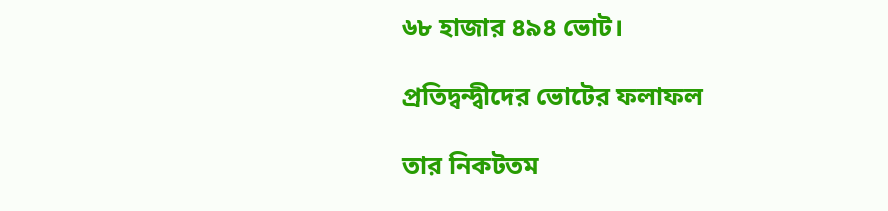৬৮ হাজার ৪৯৪ ভোট।

প্রতিদ্বন্দ্বীদের ভোটের ফলাফল

তার নিকটতম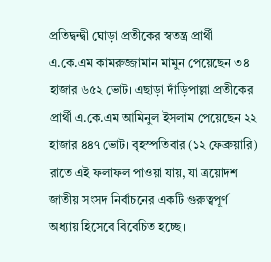প্রতিদ্বন্দ্বী ঘোড়া প্রতীকের স্বতন্ত্র প্রার্থী এ.কে.এম কামরুজ্জামান মামুন পেয়েছেন ৩৪ হাজার ৬৫২ ভোট। এছাড়া দাঁড়িপাল্লা প্রতীকের প্রার্থী এ.কে.এম আমিনুল ইসলাম পেয়েছেন ২২ হাজার ৪৪৭ ভোট। বৃহস্পতিবার (১২ ফেব্রুয়ারি) রাতে এই ফলাফল পাওয়া যায়, যা ত্রয়োদশ জাতীয় সংসদ নির্বাচনের একটি গুরুত্বপূর্ণ অধ্যায় হিসেবে বিবেচিত হচ্ছে।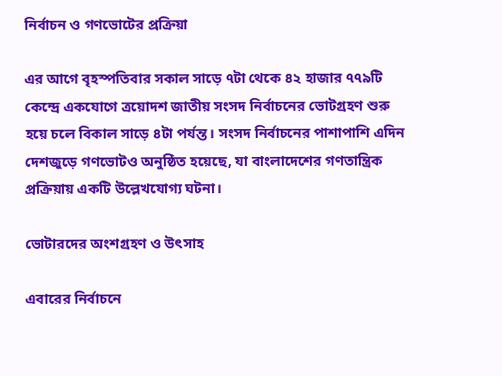নির্বাচন ও গণভোটের প্রক্রিয়া

এর আগে বৃহস্পতিবার সকাল সাড়ে ৭টা থেকে ৪২ হাজার ৭৭৯টি কেন্দ্রে একযোগে ত্রয়োদশ জাতীয় সংসদ নির্বাচনের ভোটগ্রহণ শুরু হয়ে চলে বিকাল সাড়ে ৪টা পর্যন্ত। সংসদ নির্বাচনের পাশাপাশি এদিন দেশজুড়ে গণভোটও অনুষ্ঠিত হয়েছে, যা বাংলাদেশের গণতান্ত্রিক প্রক্রিয়ায় একটি উল্লেখযোগ্য ঘটনা।

ভোটারদের অংশগ্রহণ ও উৎসাহ

এবারের নির্বাচনে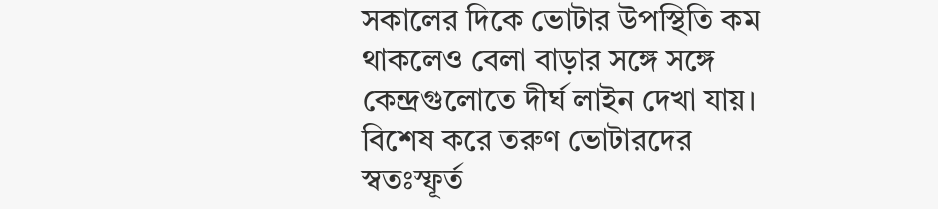সকালের দিকে ভোটার উপস্থিতি কম থাকলেও বেলা বাড়ার সঙ্গে সঙ্গে কেন্দ্রগুলোতে দীর্ঘ লাইন দেখা যায়। বিশেষ করে তরুণ ভোটারদের স্বতঃস্ফূর্ত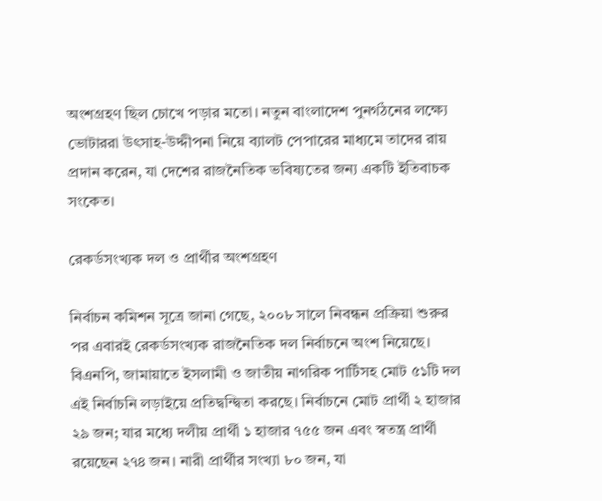অংশগ্রহণ ছিল চোখে পড়ার মতো। নতুন বাংলাদেশ পুনর্গঠনের লক্ষ্যে ভোটাররা উৎসাহ-উদ্দীপনা নিয়ে ব্যালট পেপারের মাধ্যমে তাদের রায় প্রদান করেন, যা দেশের রাজনৈতিক ভবিষ্যতের জন্য একটি ইতিবাচক সংকেত।

রেকর্ডসংখ্যক দল ও প্রার্থীর অংশগ্রহণ

নির্বাচন কমিশন সূত্রে জানা গেছে, ২০০৮ সালে নিবন্ধন প্রক্রিয়া শুরুর পর এবারই রেকর্ডসংখ্যক রাজনৈতিক দল নির্বাচনে অংশ নিয়েছে। বিএনপি, জামায়াতে ইসলামী ও জাতীয় নাগরিক পার্টিসহ মোট ৫১টি দল এই নির্বাচনি লড়াইয়ে প্রতিদ্বন্দ্বিতা করছে। নির্বাচনে মোট প্রার্থী ২ হাজার ২৯ জন; যার মধ্যে দলীয় প্রার্থী ১ হাজার ৭৫৫ জন এবং স্বতন্ত্র প্রার্থী রয়েছেন ২৭৪ জন। নারী প্রার্থীর সংখ্যা ৮০ জন, যা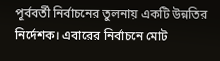পূর্ববর্তী নির্বাচনের তুলনায় একটি উন্নতির নির্দেশক। এবারের নির্বাচনে মোট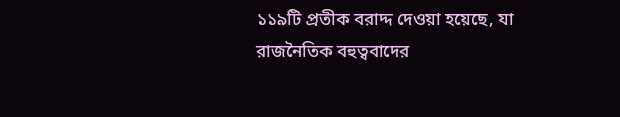১১৯টি প্রতীক বরাদ্দ দেওয়া হয়েছে, যা রাজনৈতিক বহুত্ববাদের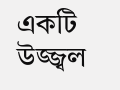একটি উজ্জ্বল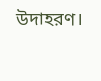উদাহরণ।